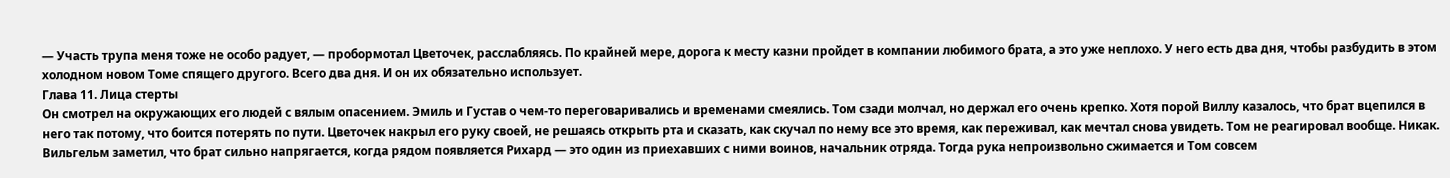— Участь трупа меня тоже не особо радует, — пробормотал Цветочек, расслабляясь. По крайней мере, дорога к месту казни пройдет в компании любимого брата, а это уже неплохо. У него есть два дня, чтобы разбудить в этом холодном новом Томе спящего другого. Всего два дня. И он их обязательно использует.
Глава 11. Лица стерты
Он смотрел на окружающих его людей с вялым опасением. Эмиль и Густав о чем-то переговаривались и временами смеялись. Том сзади молчал, но держал его очень крепко. Хотя порой Виллу казалось, что брат вцепился в него так потому, что боится потерять по пути. Цветочек накрыл его руку своей, не решаясь открыть рта и сказать, как скучал по нему все это время, как переживал, как мечтал снова увидеть. Том не реагировал вообще. Никак. Вильгельм заметил, что брат сильно напрягается, когда рядом появляется Рихард — это один из приехавших с ними воинов, начальник отряда. Тогда рука непроизвольно сжимается и Том совсем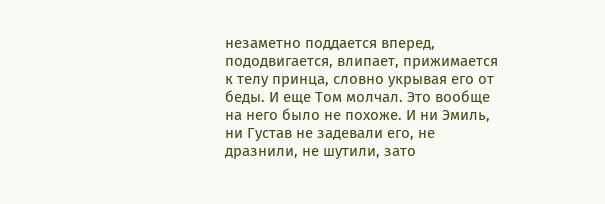незаметно поддается вперед, пододвигается, влипает, прижимается к телу принца, словно укрывая его от беды. И еще Том молчал. Это вообще на него было не похоже. И ни Эмиль, ни Густав не задевали его, не дразнили, не шутили, зато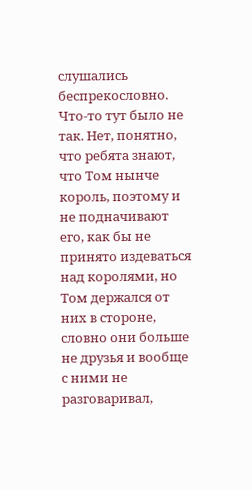слушались беспрекословно. Что-то тут было не так. Нет, понятно, что ребята знают, что Том нынче король, поэтому и не подначивают его, как бы не принято издеваться над королями, но Том держался от них в стороне, словно они больше не друзья и вообще с ними не разговаривал,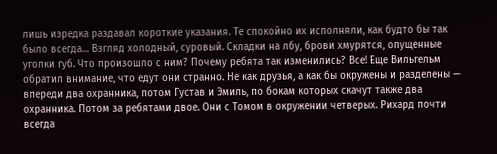лишь изредка раздавал короткие указания. Те спокойно их исполняли, как будто бы так было всегда… Взгляд холодный, суровый. Складки на лбу, брови хмурятся, опущенные уголки губ. Что произошло с ним? Почему ребята так изменились? Все! Еще Вильгельм обратил внимание, что едут они странно. Не как друзья, а как бы окружены и разделены — впереди два охранника, потом Густав и Эмиль, по бокам которых скачут также два охранника. Потом за ребятами двое. Они с Томом в окружении четверых. Рихард почти всегда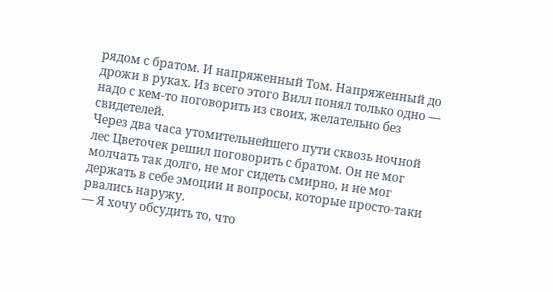рядом с братом. И напряженный Том. Напряженный до дрожи в руках. Из всего этого Вилл понял только одно — надо с кем-то поговорить из своих, желательно без свидетелей.
Через два часа утомительнейшего пути сквозь ночной лес Цветочек решил поговорить с братом. Он не мог молчать так долго, не мог сидеть смирно, и не мог держать в себе эмоции и вопросы, которые просто-таки рвались наружу.
— Я хочу обсудить то, что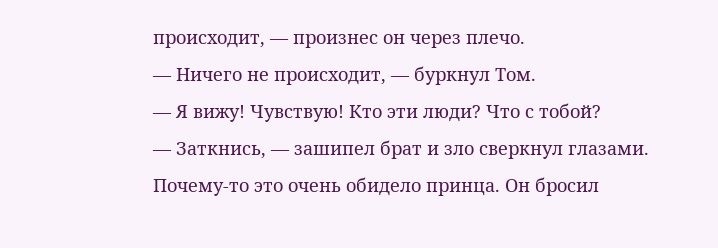происходит, — произнес он через плечо.
— Ничего не происходит, — буркнул Том.
— Я вижу! Чувствую! Кто эти люди? Что с тобой?
— Заткнись, — зашипел брат и зло сверкнул глазами.
Почему-то это очень обидело принца. Он бросил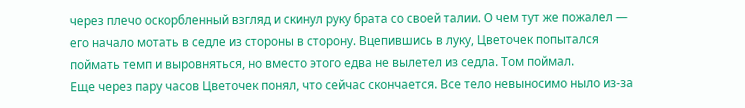через плечо оскорбленный взгляд и скинул руку брата со своей талии. О чем тут же пожалел — его начало мотать в седле из стороны в сторону. Вцепившись в луку, Цветочек попытался поймать темп и выровняться, но вместо этого едва не вылетел из седла. Том поймал.
Еще через пару часов Цветочек понял, что сейчас скончается. Все тело невыносимо ныло из-за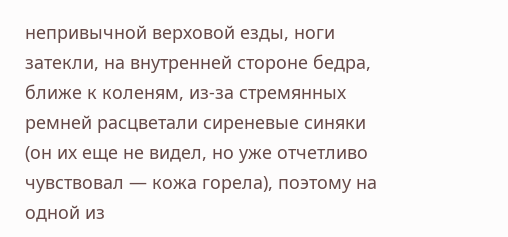непривычной верховой езды, ноги затекли, на внутренней стороне бедра, ближе к коленям, из-за стремянных ремней расцветали сиреневые синяки (он их еще не видел, но уже отчетливо чувствовал — кожа горела), поэтому на одной из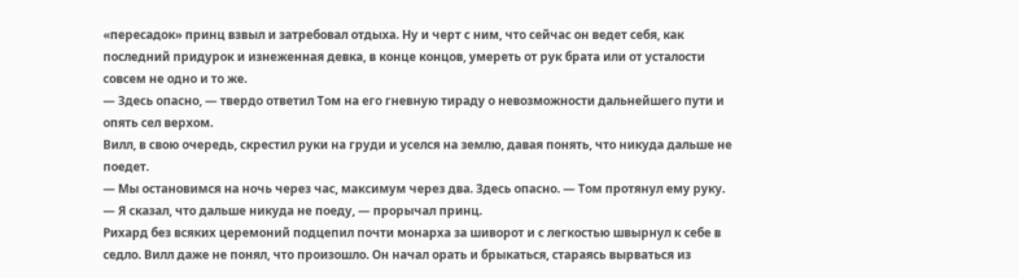«пересадок» принц взвыл и затребовал отдыха. Ну и черт с ним, что сейчас он ведет себя, как последний придурок и изнеженная девка, в конце концов, умереть от рук брата или от усталости совсем не одно и то же.
— Здесь опасно, — твердо ответил Том на его гневную тираду о невозможности дальнейшего пути и опять сел верхом.
Вилл, в свою очередь, скрестил руки на груди и уселся на землю, давая понять, что никуда дальше не поедет.
— Мы остановимся на ночь через час, максимум через два. Здесь опасно. — Том протянул ему руку.
— Я сказал, что дальше никуда не поеду, — прорычал принц.
Рихард без всяких церемоний подцепил почти монарха за шиворот и с легкостью швырнул к себе в седло. Вилл даже не понял, что произошло. Он начал орать и брыкаться, стараясь вырваться из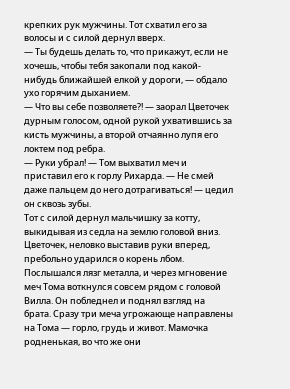крепких рук мужчины. Тот схватил его за волосы и с силой дернул вверх.
— Ты будешь делать то, что прикажут, если не хочешь, чтобы тебя закопали под какой-нибудь ближайшей елкой у дороги, — обдало ухо горячим дыханием.
— Что вы себе позволяете?! — заорал Цветочек дурным голосом, одной рукой ухватившись за кисть мужчины, а второй отчаянно лупя его локтем под ребра.
— Руки убрал! — Том выхватил меч и приставил его к горлу Рихарда. — Не смей даже пальцем до него дотрагиваться! — цедил он сквозь зубы.
Тот с силой дернул мальчишку за котту, выкидывая из седла на землю головой вниз. Цветочек, неловко выставив руки вперед, пребольно ударился о корень лбом. Послышался лязг металла, и через мгновение меч Тома воткнулся совсем рядом с головой Вилла. Он побледнел и поднял взгляд на брата. Сразу три меча угрожающе направлены на Тома — горло, грудь и живот. Мамочка родненькая, во что же они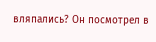вляпались? Он посмотрел в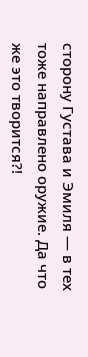сторону Густава и Эмиля — в тех тоже направлено оружие. Да что же это творится?!